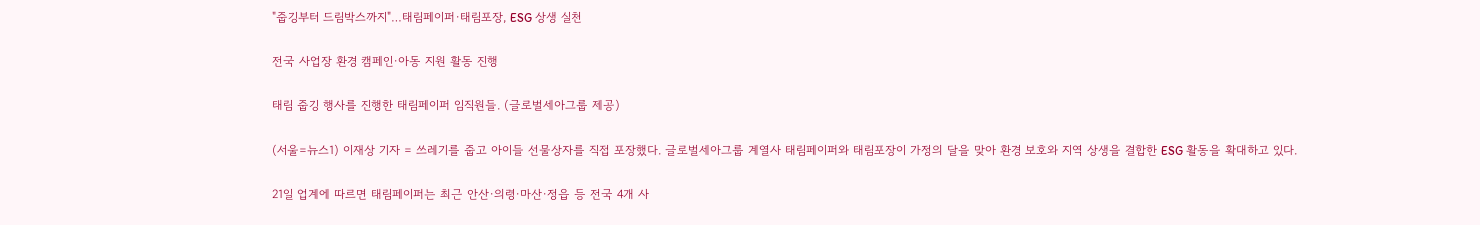"줍깅부터 드림박스까지"…태림페이퍼·태림포장, ESG 상생 실천

전국 사업장 환경 캠페인·아동 지원 활동 진행

태림 줍깅 행사를 진행한 태림페이퍼 임직원들. (글로벌세아그룹 제공)

(서울=뉴스1) 이재상 기자 = 쓰레기를 줍고 아이들 선물상자를 직접 포장했다. 글로벌세아그룹 계열사 태림페이퍼와 태림포장이 가정의 달을 맞아 환경 보호와 지역 상생을 결합한 ESG 활동을 확대하고 있다.

21일 업계에 따르면 태림페이퍼는 최근 안산·의령·마산·정읍 등 전국 4개 사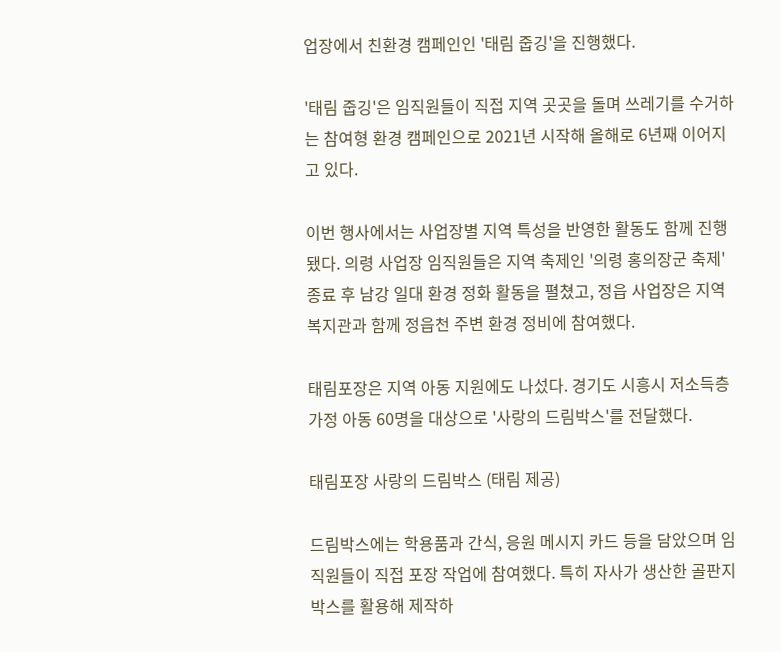업장에서 친환경 캠페인인 '태림 줍깅'을 진행했다.

'태림 줍깅'은 임직원들이 직접 지역 곳곳을 돌며 쓰레기를 수거하는 참여형 환경 캠페인으로 2021년 시작해 올해로 6년째 이어지고 있다.

이번 행사에서는 사업장별 지역 특성을 반영한 활동도 함께 진행됐다. 의령 사업장 임직원들은 지역 축제인 '의령 홍의장군 축제' 종료 후 남강 일대 환경 정화 활동을 펼쳤고, 정읍 사업장은 지역 복지관과 함께 정읍천 주변 환경 정비에 참여했다.

태림포장은 지역 아동 지원에도 나섰다. 경기도 시흥시 저소득층 가정 아동 60명을 대상으로 '사랑의 드림박스'를 전달했다.

태림포장 사랑의 드림박스 (태림 제공)

드림박스에는 학용품과 간식, 응원 메시지 카드 등을 담았으며 임직원들이 직접 포장 작업에 참여했다. 특히 자사가 생산한 골판지 박스를 활용해 제작하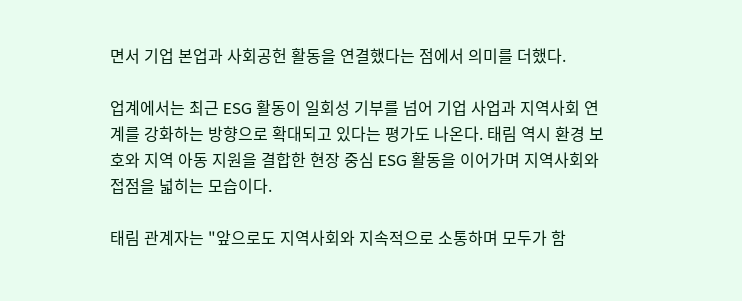면서 기업 본업과 사회공헌 활동을 연결했다는 점에서 의미를 더했다.

업계에서는 최근 ESG 활동이 일회성 기부를 넘어 기업 사업과 지역사회 연계를 강화하는 방향으로 확대되고 있다는 평가도 나온다. 태림 역시 환경 보호와 지역 아동 지원을 결합한 현장 중심 ESG 활동을 이어가며 지역사회와 접점을 넓히는 모습이다.

태림 관계자는 "앞으로도 지역사회와 지속적으로 소통하며 모두가 함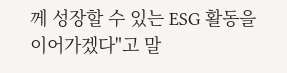께 성장할 수 있는 ESG 활동을 이어가겠다"고 말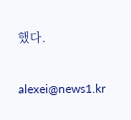했다.

alexei@news1.kr